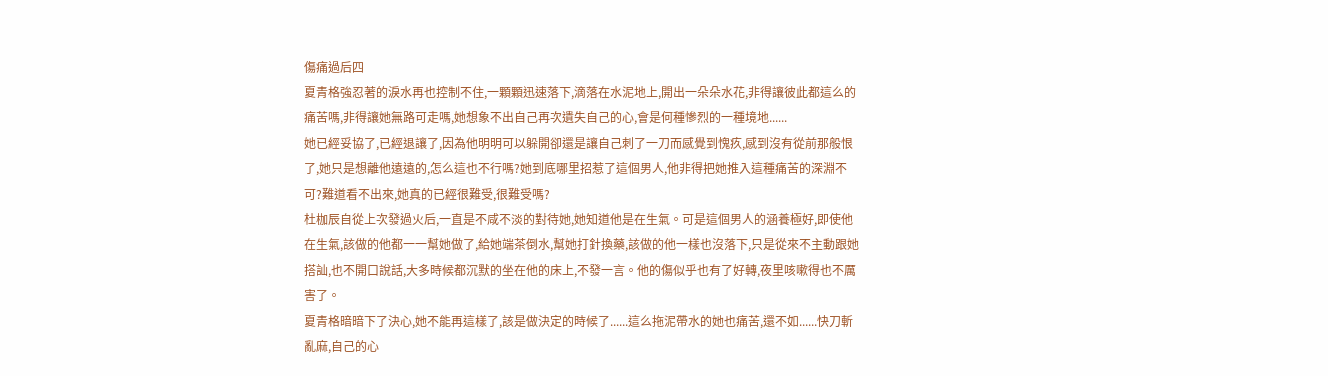傷痛過后四
夏青格強忍著的淚水再也控制不住,一顆顆迅速落下,滴落在水泥地上,開出一朵朵水花,非得讓彼此都這么的痛苦嗎,非得讓她無路可走嗎,她想象不出自己再次遺失自己的心,會是何種慘烈的一種境地......
她已經妥協了,已經退讓了,因為他明明可以躲開卻還是讓自己刺了一刀而感覺到愧疚,感到沒有從前那般恨了,她只是想離他遠遠的,怎么這也不行嗎?她到底哪里招惹了這個男人,他非得把她推入這種痛苦的深淵不可?難道看不出來,她真的已經很難受,很難受嗎?
杜枷辰自從上次發過火后,一直是不咸不淡的對待她,她知道他是在生氣。可是這個男人的涵養極好,即使他在生氣,該做的他都一一幫她做了,給她端茶倒水,幫她打針換藥,該做的他一樣也沒落下,只是從來不主動跟她搭訕,也不開口說話,大多時候都沉默的坐在他的床上,不發一言。他的傷似乎也有了好轉,夜里咳嗽得也不厲害了。
夏青格暗暗下了決心,她不能再這樣了,該是做決定的時候了......這么拖泥帶水的她也痛苦,還不如......快刀斬亂麻,自己的心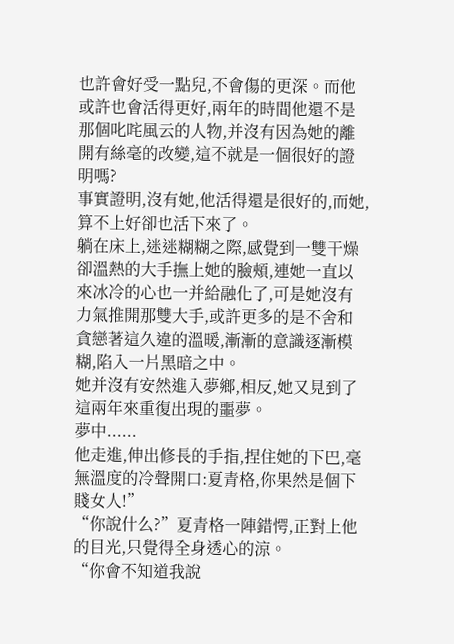也許會好受一點兒,不會傷的更深。而他或許也會活得更好,兩年的時間他還不是那個叱咤風云的人物,并沒有因為她的離開有絲毫的改變,這不就是一個很好的證明嗎?
事實證明,沒有她,他活得還是很好的,而她,算不上好卻也活下來了。
躺在床上,迷迷糊糊之際,感覺到一雙干燥卻溫熱的大手撫上她的臉頰,連她一直以來冰冷的心也一并給融化了,可是她沒有力氣推開那雙大手,或許更多的是不舍和貪戀著這久違的溫暖,漸漸的意識逐漸模糊,陷入一片黑暗之中。
她并沒有安然進入夢鄉,相反,她又見到了這兩年來重復出現的噩夢。
夢中......
他走進,伸出修長的手指,捏住她的下巴,毫無溫度的冷聲開口:夏青格,你果然是個下賤女人!”
“你說什么?”夏青格一陣錯愕,正對上他的目光,只覺得全身透心的涼。
“你會不知道我說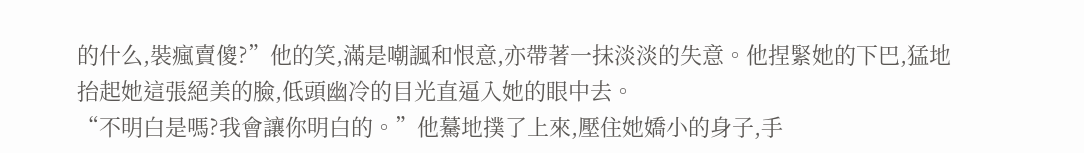的什么,裝瘋賣傻?”他的笑,滿是嘲諷和恨意,亦帶著一抹淡淡的失意。他捏緊她的下巴,猛地抬起她這張絕美的臉,低頭幽冷的目光直逼入她的眼中去。
“不明白是嗎?我會讓你明白的。”他驀地撲了上來,壓住她嬌小的身子,手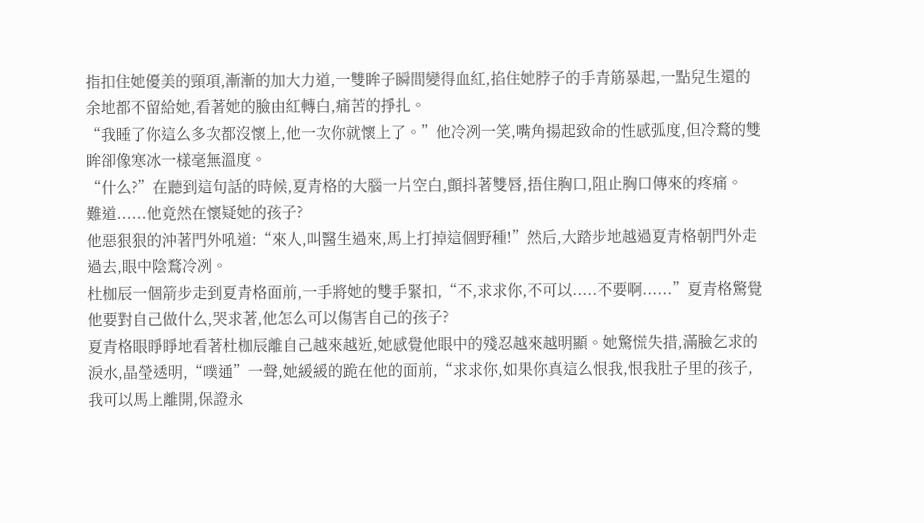指扣住她優美的頸項,漸漸的加大力道,一雙眸子瞬間變得血紅,掐住她脖子的手青筋暴起,一點兒生還的余地都不留給她,看著她的臉由紅轉白,痛苦的掙扎。
“我睡了你這么多次都沒懷上,他一次你就懷上了。”他冷冽一笑,嘴角揚起致命的性感弧度,但冷鶩的雙眸卻像寒冰一樣毫無溫度。
“什么?”在聽到這句話的時候,夏青格的大腦一片空白,顫抖著雙唇,捂住胸口,阻止胸口傳來的疼痛。
難道......他竟然在懷疑她的孩子?
他惡狠狠的沖著門外吼道:“來人,叫醫生過來,馬上打掉這個野種!”然后,大踏步地越過夏青格朝門外走過去,眼中陰鶩冷冽。
杜枷辰一個箭步走到夏青格面前,一手將她的雙手緊扣,“不,求求你,不可以.....不要啊......”夏青格驚覺他要對自己做什么,哭求著,他怎么可以傷害自己的孩子?
夏青格眼睜睜地看著杜枷辰離自己越來越近,她感覺他眼中的殘忍越來越明顯。她驚慌失措,滿臉乞求的淚水,晶瑩透明,“噗通”一聲,她緩緩的跪在他的面前,“求求你,如果你真這么恨我,恨我肚子里的孩子,我可以馬上離開,保證永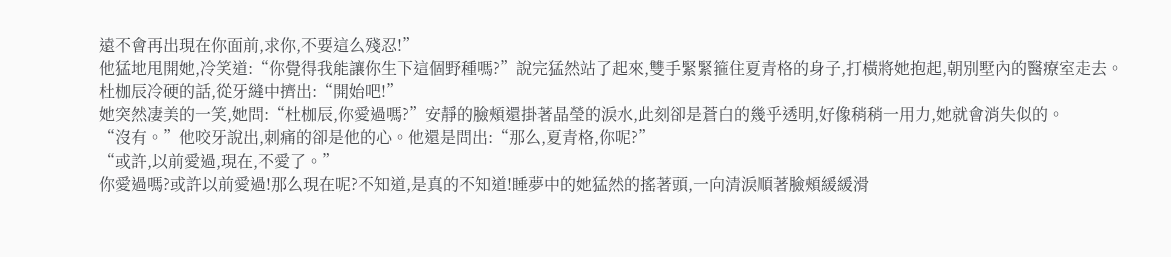遠不會再出現在你面前,求你,不要這么殘忍!”
他猛地甩開她,冷笑道:“你覺得我能讓你生下這個野種嗎?”說完猛然站了起來,雙手緊緊箍住夏青格的身子,打橫將她抱起,朝別墅內的醫療室走去。
杜枷辰冷硬的話,從牙縫中擠出:“開始吧!”
她突然凄美的一笑,她問:“杜枷辰,你愛過嗎?”安靜的臉頰還掛著晶瑩的淚水,此刻卻是蒼白的幾乎透明,好像稍稍一用力,她就會消失似的。
“沒有。”他咬牙說出,刺痛的卻是他的心。他還是問出:“那么,夏青格,你呢?”
“或許,以前愛過,現在,不愛了。”
你愛過嗎?或許以前愛過!那么現在呢?不知道,是真的不知道!睡夢中的她猛然的搖著頭,一向清淚順著臉頰緩緩滑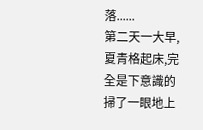落......
第二天一大早,夏青格起床,完全是下意識的掃了一眼地上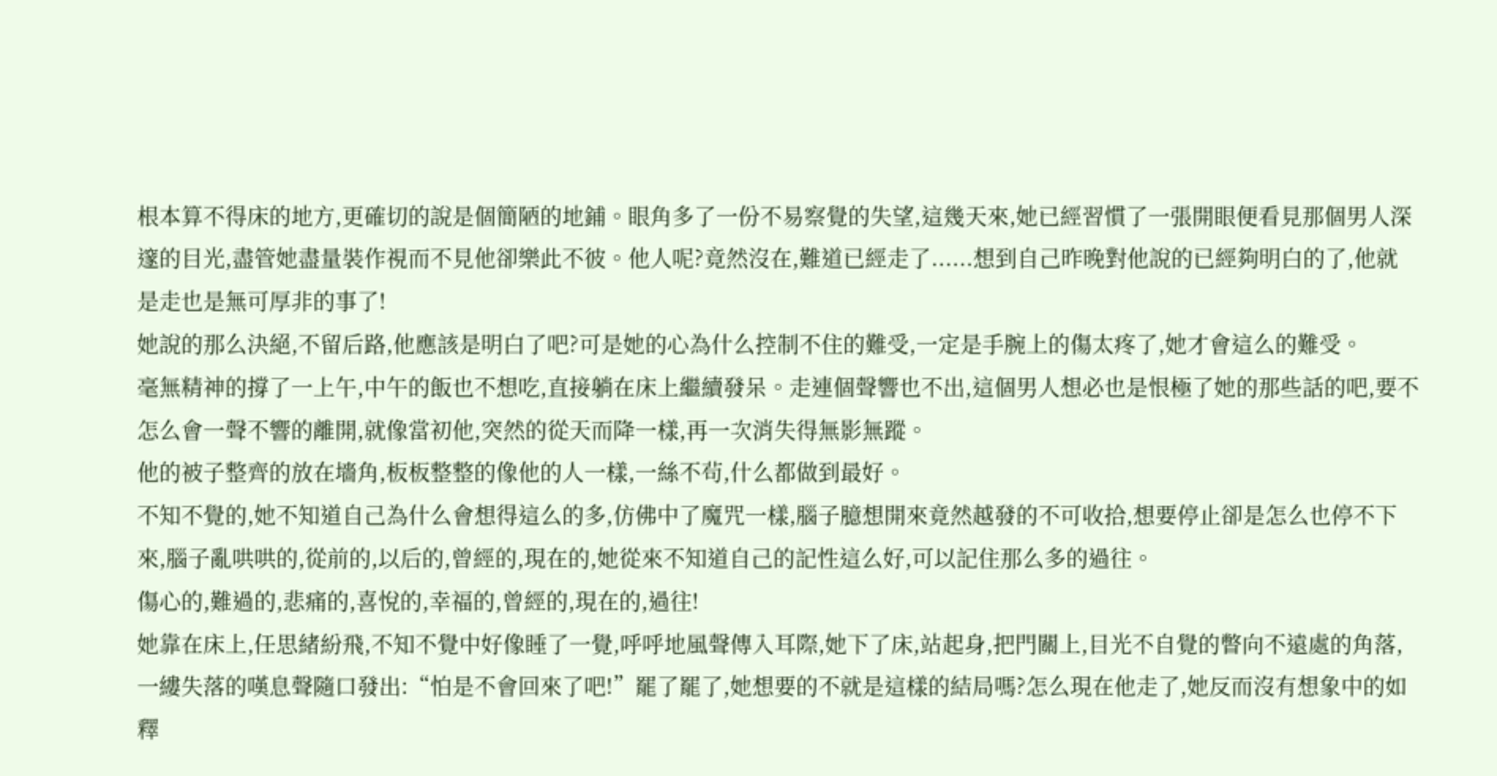根本算不得床的地方,更確切的說是個簡陋的地鋪。眼角多了一份不易察覺的失望,這幾天來,她已經習慣了一張開眼便看見那個男人深邃的目光,盡管她盡量裝作視而不見他卻樂此不彼。他人呢?竟然沒在,難道已經走了......想到自己昨晚對他說的已經夠明白的了,他就是走也是無可厚非的事了!
她說的那么決絕,不留后路,他應該是明白了吧?可是她的心為什么控制不住的難受,一定是手腕上的傷太疼了,她才會這么的難受。
毫無精神的撐了一上午,中午的飯也不想吃,直接躺在床上繼續發呆。走連個聲響也不出,這個男人想必也是恨極了她的那些話的吧,要不怎么會一聲不響的離開,就像當初他,突然的從天而降一樣,再一次消失得無影無蹤。
他的被子整齊的放在墻角,板板整整的像他的人一樣,一絲不茍,什么都做到最好。
不知不覺的,她不知道自己為什么會想得這么的多,仿佛中了魔咒一樣,腦子臆想開來竟然越發的不可收拾,想要停止卻是怎么也停不下來,腦子亂哄哄的,從前的,以后的,曾經的,現在的,她從來不知道自己的記性這么好,可以記住那么多的過往。
傷心的,難過的,悲痛的,喜悅的,幸福的,曾經的,現在的,過往!
她靠在床上,任思緒紛飛,不知不覺中好像睡了一覺,呼呼地風聲傳入耳際,她下了床,站起身,把門關上,目光不自覺的瞥向不遠處的角落,一縷失落的嘆息聲隨口發出:“怕是不會回來了吧!”罷了罷了,她想要的不就是這樣的結局嗎?怎么現在他走了,她反而沒有想象中的如釋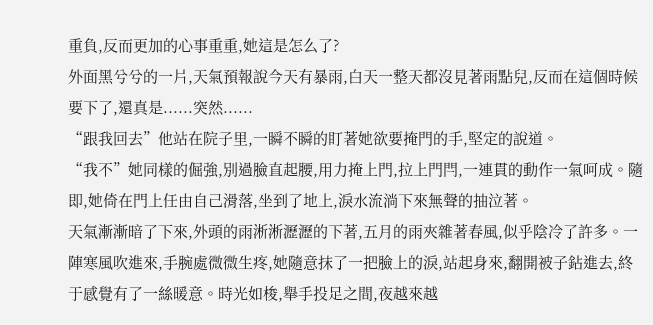重負,反而更加的心事重重,她這是怎么了?
外面黑兮兮的一片,天氣預報說今天有暴雨,白天一整天都沒見著雨點兒,反而在這個時候要下了,還真是......突然......
“跟我回去”他站在院子里,一瞬不瞬的盯著她欲要掩門的手,堅定的說道。
“我不”她同樣的倔強,別過臉直起腰,用力掩上門,拉上門閂,一連貫的動作一氣呵成。隨即,她倚在門上任由自己滑落,坐到了地上,淚水流淌下來無聲的抽泣著。
天氣漸漸暗了下來,外頭的雨淅淅瀝瀝的下著,五月的雨夾雜著春風,似乎陰冷了許多。一陣寒風吹進來,手腕處微微生疼,她隨意抹了一把臉上的淚,站起身來,翻開被子鉆進去,終于感覺有了一絲暖意。時光如梭,舉手投足之間,夜越來越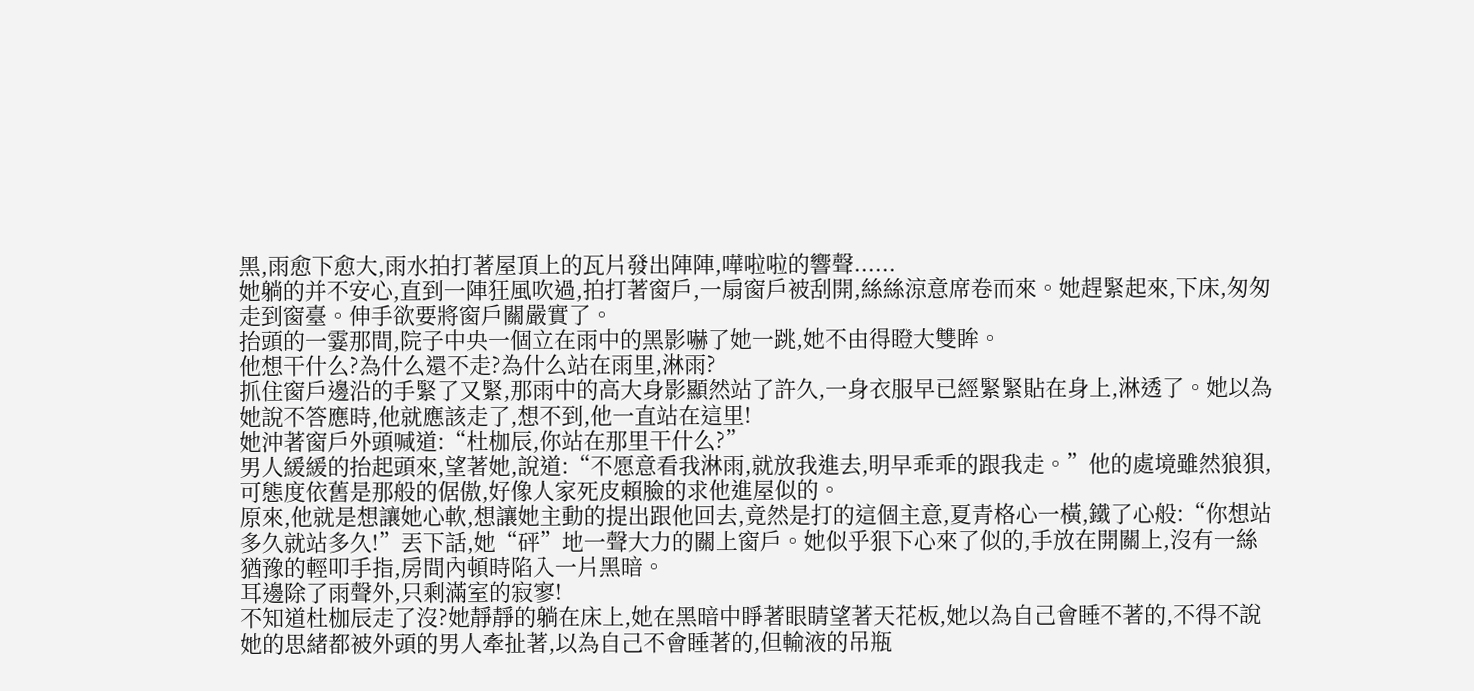黑,雨愈下愈大,雨水拍打著屋頂上的瓦片發出陣陣,嘩啦啦的響聲......
她躺的并不安心,直到一陣狂風吹過,拍打著窗戶,一扇窗戶被刮開,絲絲涼意席卷而來。她趕緊起來,下床,匆匆走到窗臺。伸手欲要將窗戶關嚴實了。
抬頭的一霎那間,院子中央一個立在雨中的黑影嚇了她一跳,她不由得瞪大雙眸。
他想干什么?為什么還不走?為什么站在雨里,淋雨?
抓住窗戶邊沿的手緊了又緊,那雨中的高大身影顯然站了許久,一身衣服早已經緊緊貼在身上,淋透了。她以為她說不答應時,他就應該走了,想不到,他一直站在這里!
她沖著窗戶外頭喊道:“杜枷辰,你站在那里干什么?”
男人緩緩的抬起頭來,望著她,說道:“不愿意看我淋雨,就放我進去,明早乖乖的跟我走。”他的處境雖然狼狽,可態度依舊是那般的倨傲,好像人家死皮賴臉的求他進屋似的。
原來,他就是想讓她心軟,想讓她主動的提出跟他回去,竟然是打的這個主意,夏青格心一橫,鐵了心般:“你想站多久就站多久!”丟下話,她“砰”地一聲大力的關上窗戶。她似乎狠下心來了似的,手放在開關上,沒有一絲猶豫的輕叩手指,房間內頓時陷入一片黑暗。
耳邊除了雨聲外,只剩滿室的寂寥!
不知道杜枷辰走了沒?她靜靜的躺在床上,她在黑暗中睜著眼睛望著天花板,她以為自己會睡不著的,不得不說她的思緒都被外頭的男人牽扯著,以為自己不會睡著的,但輸液的吊瓶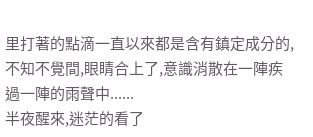里打著的點滴一直以來都是含有鎮定成分的,不知不覺間,眼睛合上了,意識消散在一陣疾過一陣的雨聲中......
半夜醒來,迷茫的看了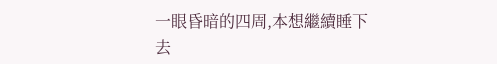一眼昏暗的四周,本想繼續睡下去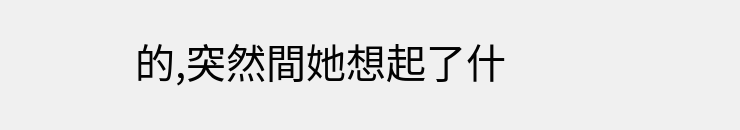的,突然間她想起了什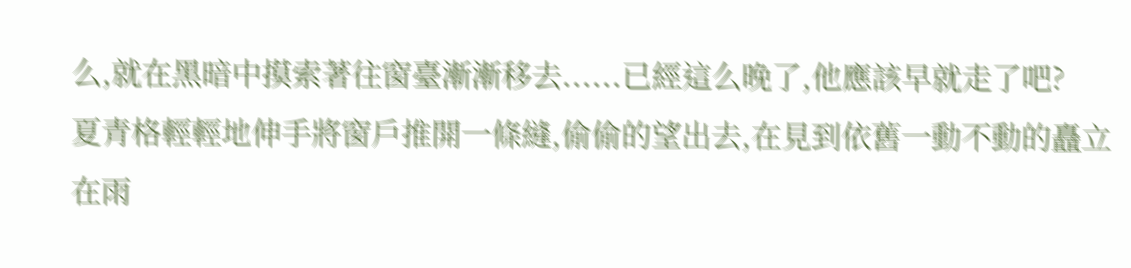么,就在黑暗中摸索著往窗臺漸漸移去......已經這么晚了,他應該早就走了吧?
夏青格輕輕地伸手將窗戶推開一條縫,偷偷的望出去,在見到依舊一動不動的矗立在雨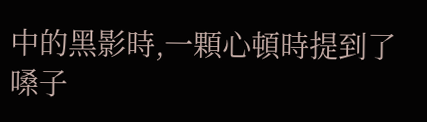中的黑影時,一顆心頓時提到了嗓子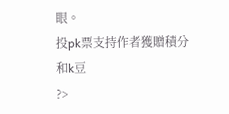眼。
投pk票支持作者獲贈積分和k豆
?>